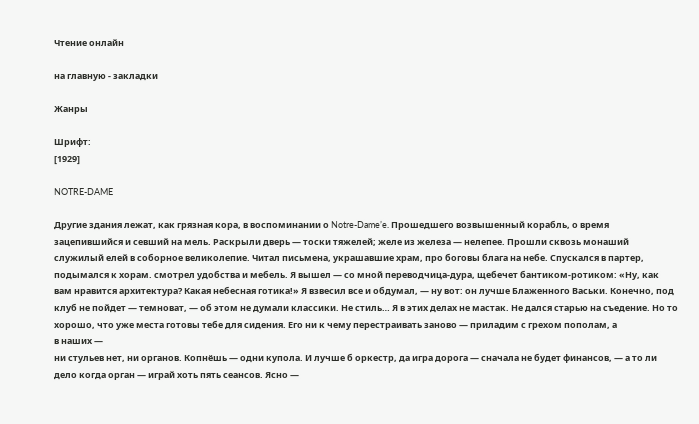Чтение онлайн

на главную - закладки

Жанры

Шрифт:
[1929]

NOTRE-DAME

Другие здания лежат, как грязная кора, в воспоминании о Notre-Dame’e. Прошедшего возвышенный корабль, о время зацепившийся и севший на мель. Раскрыли дверь — тоски тяжелей; желе из железа — нелепее. Прошли сквозь монаший служилый елей в соборное великолепие. Читал письмена, украшавшие храм, про боговы блага на небе. Спускался в партер, подымался к хорам. смотрел удобства и мебель. Я вышел — со мной переводчица-дура, щебечет бантиком-ротиком: «Ну, как вам нравится архитектура? Какая небесная готика!» Я взвесил все и обдумал, — ну вот: он лучше Блаженного Васьки. Конечно, под клуб не пойдет — темноват, — об этом не думали классики. Не стиль… Я в этих делах не мастак. Не дался старью на съедение. Но то хорошо, что уже места готовы тебе для сидения. Его ни к чему перестраивать заново — приладим с грехом пополам, а
в наших —
ни стульев нет, ни органов. Копнёшь — одни купола. И лучше б оркестр, да игра дорога — сначала не будет финансов, — а то ли дело когда оргaн — играй хоть пять сеансов. Ясно —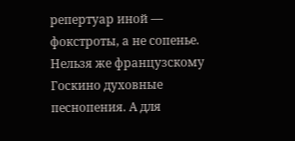репертуар иной — фокстроты, а не сопенье. Нельзя же французскому Госкино духовные песнопения. А для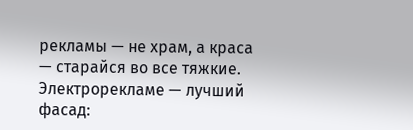рекламы — не храм, а краса — старайся во все тяжкие. Электрорекламе — лучший фасад: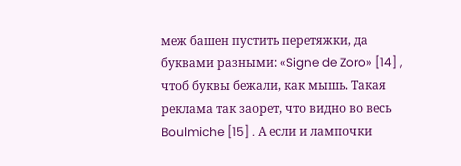меж башен пустить перетяжки, да буквами разными: «Signe de Zoro» [14] , чтоб буквы бежали, как мышь. Такая реклама так заорет, что видно во весь Boulmiche [15] . А если и лампочки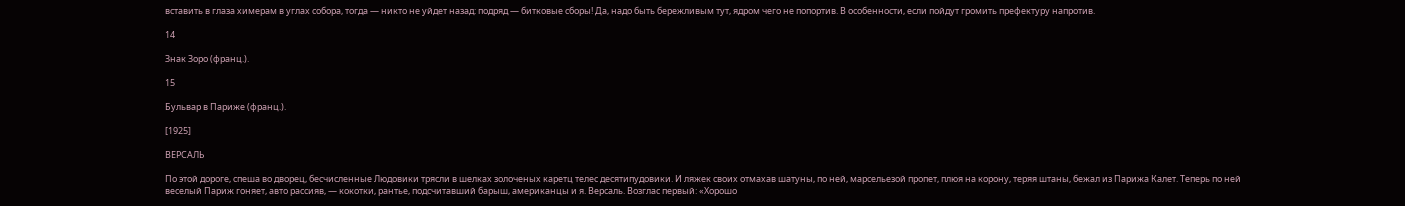вставить в глаза химерам в углах собора, тогда — никто не уйдет назад: подряд — битковые сборы! Да, надо быть бережливым тут, ядром чего не попортив. В особенности, если пойдут громить префектуру напротив.

14

Знак Зоро (франц.).

15

Бульвар в Париже (франц.).

[1925]

ВЕРСАЛЬ

По этой дороге, спеша во дворец, бесчисленные Людовики трясли в шелках золоченых каретц телес десятипудовики. И ляжек своих отмахав шатуны, по ней, марсельезой пропет, плюя на корону, теряя штаны, бежал из Парижа Калет. Теперь по ней веселый Париж гоняет, авто рассияв, — кокотки, рантье, подсчитавший барыш, американцы и я. Версаль. Возглас первый: «Хорошо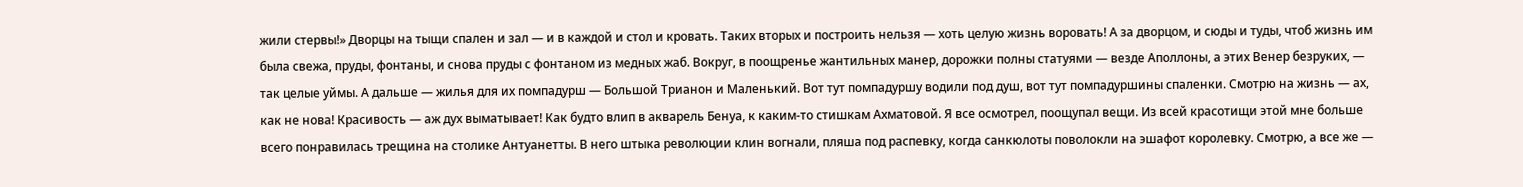жили стервы!» Дворцы на тыщи спален и зал — и в каждой и стол и кровать. Таких вторых и построить нельзя — хоть целую жизнь воровать! А за дворцом, и сюды и туды, чтоб жизнь им была свежа, пруды, фонтаны, и снова пруды с фонтаном из медных жаб. Вокруг, в поощренье жантильных манер, дорожки полны статуями — везде Аполлоны, а этих Венер безруких, — так целые уймы. А дальше — жилья для их помпадурш — Большой Трианон и Маленький. Вот тут помпадуршу водили под душ, вот тут помпадуршины спаленки. Смотрю на жизнь — ах, как не нова! Красивость — аж дух выматывает! Как будто влип в акварель Бенуа, к каким-то стишкам Ахматовой. Я все осмотрел, поощупал вещи. Из всей красотищи этой мне больше всего понравилась трещина на столике Антуанетты. В него штыка революции клин вогнали, пляша под распевку, когда санкюлоты поволокли на эшафот королевку. Смотрю, а все же —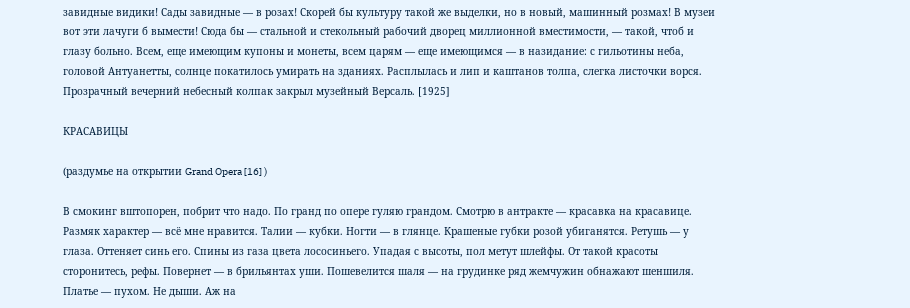завидные видики! Сады завидные — в розах! Скорей бы культуру такой же выделки, но в новый, машинный розмах! В музеи вот эти лачуги б вымести! Сюда бы — стальной и стекольный рабочий дворец миллионной вместимости, — такой, чтоб и глазу больно. Всем, еще имеющим купоны и монеты, всем царям — еще имеющимся — в назидание: с гильотины неба, головой Антуанетты, солнце покатилось умирать на зданиях. Расплылась и лип и каштанов толпа, слегка листочки ворся. Прозрачный вечерний небесный колпак закрыл музейный Версаль. [1925]

КРАСАВИЦЫ

(раздумье на открытии Grand Opera [16] )

В смокинг вштопорен, побрит что надо. По гранд по опере гуляю грандом. Смотрю в антракте — красавка на красавице. Размяк характер — всё мне нравится. Талии — кубки. Ногти — в глянце. Крашеные губки розой убиганятся. Ретушь — у глаза. Оттеняет синь его. Спины из газа цвета лососиньего. Упадая с высоты, пол метут шлейфы. От такой красоты сторонитесь, рефы. Повернет — в брильянтах уши. Пошевелится шаля — на грудинке ряд жемчужин обнажают шеншиля. Платье — пухом. Не дыши. Аж на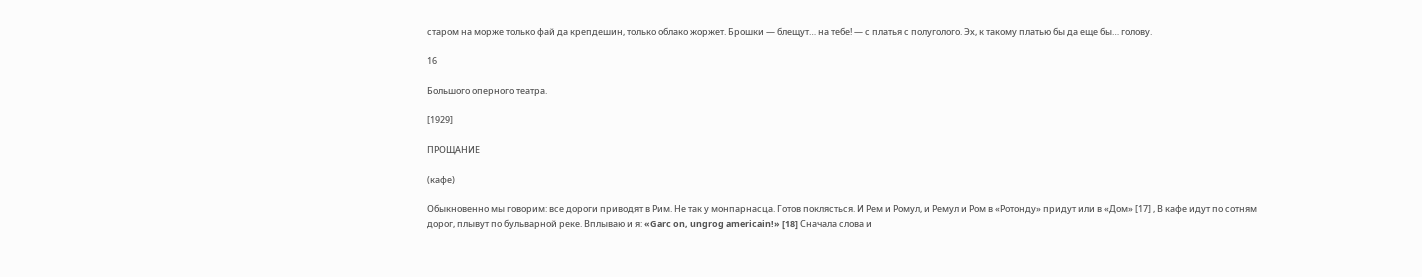старом на морже только фай да крепдешин, только облако жоржет. Брошки — блещут… на тебе! — с платья с полуголого. Эх, к такому платью бы да еще бы… голову.

16

Большого оперного театра.

[1929]

ПРОЩАНИЕ

(кафе)

Обыкновенно мы говорим: все дороги приводят в Рим. Не так у монпарнасца. Готов поклясться. И Рем и Ромул, и Ремул и Ром в «Ротонду» придут или в «Дом» [17] , В кафе идут по сотням дорог, плывут по бульварной реке. Вплываю и я: «Garc on, ungrog americain!» [18] Сначала слова и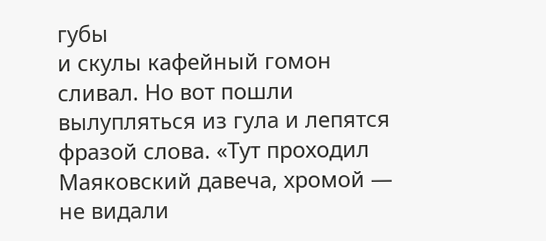губы
и скулы кафейный гомон сливал. Но вот пошли вылупляться из гула и лепятся фразой слова. «Тут проходил Маяковский давеча, хромой — не видали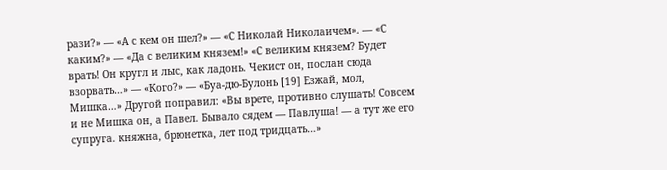рази?» — «А с кем он шел?» — «С Николай Николаичем». — «С каким?» — «Да с великим князем!» «С великим князем? Будет врать! Он кругл и лыс, как ладонь. Чекист он, послан сюда взорвать…» — «Кого?» — «Буа-дю-Булонь [19] Езжай, мол, Мишка…» Другой поправил: «Вы врете, противно слушать! Совсем и не Мишка он, а Павел. Бывало сядем — Павлуша! — а тут же его супруга. княжна, брюнетка, лет под тридцать…»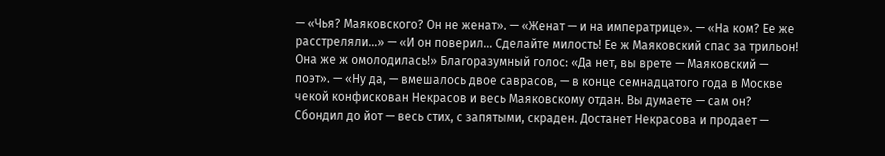— «Чья? Маяковского? Он не женат». — «Женат — и на императрице». — «На ком? Ее же расстреляли…» — «И он поверил… Сделайте милость! Ее ж Маяковский спас за трильон! Она же ж омолодилась!» Благоразумный голос: «Да нет, вы врете — Маяковский — поэт». — «Ну да, — вмешалось двое саврасов, — в конце семнадцатого года в Москве чекой конфискован Некрасов и весь Маяковскому отдан. Вы думаете — сам он? Сбондил до йот — весь стих, с запятыми, скраден. Достанет Некрасова и продает —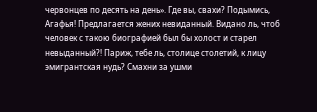червонцев по десять на день». Где вы, свахи? Подымись, Агафья! Предлагается жених невиданный. Видано ль, чтоб человек с такою биографией был бы холост и старел невыданный?! Париж, тебе ль, столице столетий, к лицу эмигрантская нудь? Смахни за ушми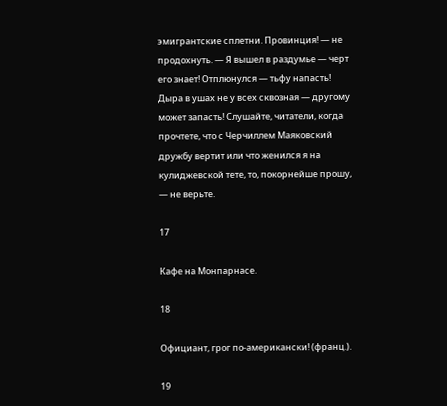эмигрантские сплетни. Провинция! — не продохнуть. — Я вышел в раздумье — черт его знает! Отплюнулся — тьфу напасть! Дыра в ушах не у всех сквозная — другому может запасть! Слушайте, читатели, когда прочтете, что с Черчиллем Маяковский дружбу вертит или что женился я на кулиджевской тете, то, покорнейше прошу, — не верьте.

17

Кафе на Монпарнасе.

18

Официант, грог по-американски! (франц.).

19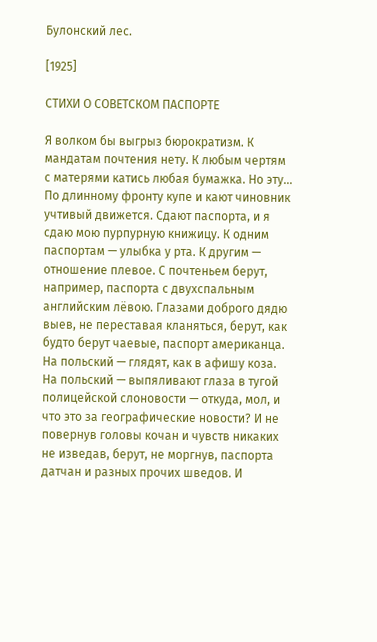Булонский лес.

[1925]

СТИХИ О СОВЕТСКОМ ПАСПОРТЕ

Я волком бы выгрыз бюрократизм. К мандатам почтения нету. К любым чертям с матерями катись любая бумажка. Но эту… По длинному фронту купе и кают чиновник учтивый движется. Сдают паспорта, и я сдаю мою пурпурную книжицу. К одним паспортам — улыбка у рта. К другим — отношение плевое. С почтеньем берут, например, паспорта с двухспальным английским лёвою. Глазами доброго дядю выев, не переставая кланяться, берут, как будто берут чаевые, паспорт американца. На польский — глядят, как в афишу коза. На польский — выпяливают глаза в тугой полицейской слоновости — откуда, мол, и что это за географические новости? И не повернув головы кочан и чувств никаких не изведав, берут, не моргнув, паспорта датчан и разных прочих шведов. И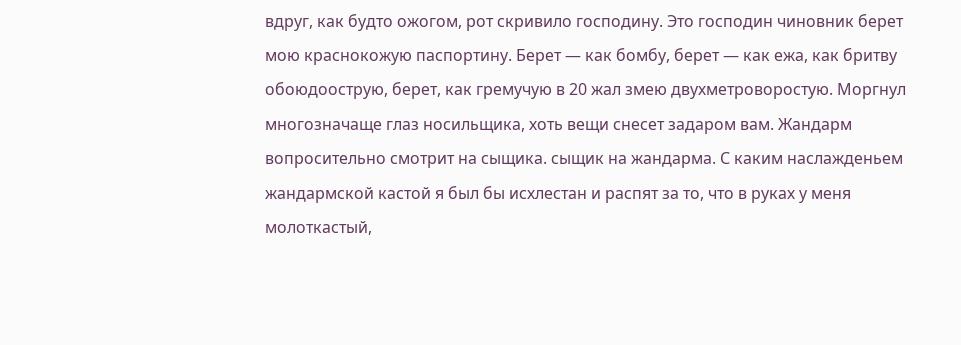вдруг, как будто ожогом, рот скривило господину. Это господин чиновник берет мою краснокожую паспортину. Берет — как бомбу, берет — как ежа, как бритву обоюдоострую, берет, как гремучую в 20 жал змею двухметроворостую. Моргнул многозначаще глаз носильщика, хоть вещи снесет задаром вам. Жандарм вопросительно смотрит на сыщика. сыщик на жандарма. С каким наслажденьем жандармской кастой я был бы исхлестан и распят за то, что в руках у меня молоткастый,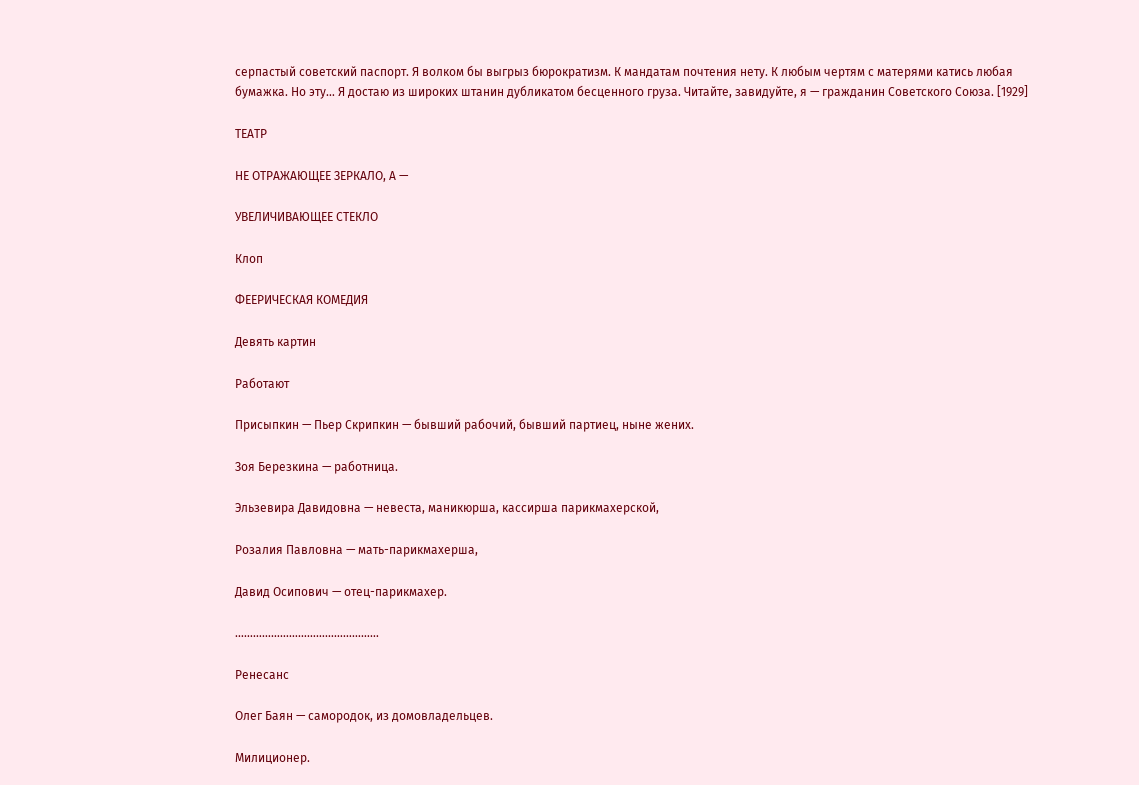серпастый советский паспорт. Я волком бы выгрыз бюрократизм. К мандатам почтения нету. К любым чертям с матерями катись любая бумажка. Но эту… Я достаю из широких штанин дубликатом бесценного груза. Читайте, завидуйте, я — гражданин Советского Союза. [1929]

ТЕАТР

НЕ ОТРАЖАЮЩЕЕ ЗЕРКАЛО, А —

УВЕЛИЧИВАЮЩЕЕ СТЕКЛО

Клоп

ФЕЕРИЧЕСКАЯ КОМЕДИЯ

Девять картин

Работают

Присыпкин — Пьер Скрипкин — бывший рабочий, бывший партиец, ныне жених.

Зоя Березкина — работница.

Эльзевира Давидовна — невеста, маникюрша, кассирша парикмахерской,

Розалия Павловна — мать-парикмахерша,

Давид Осипович — отец-парикмахер.

…………………………………………

Ренесанс

Олег Баян — самородок, из домовладельцев.

Милиционер.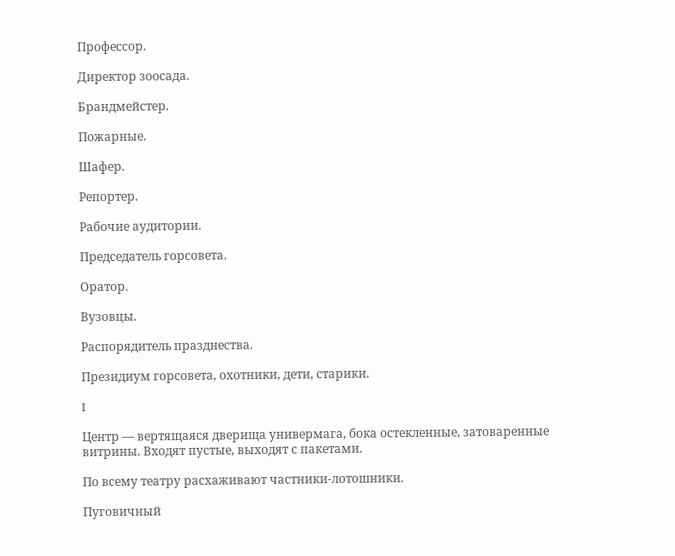Профессор.

Директор зоосада.

Брандмейстер.

Пожарные.

Шафер.

Репортер.

Рабочие аудитории.

Председатель горсовета.

Оратор.

Вузовцы.

Распорядитель празднества.

Президиум горсовета, охотники, дети, старики.

I

Центр — вертящаяся дверища универмага, бока остекленные, затоваренные витрины. Входят пустые, выходят с пакетами.

По всему театру расхаживают частники-лотошники.

Пуговичный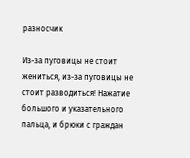разносчик

Из-за пуговицы не стоит жениться, из-за пуговицы не стоит разводиться! Нажатие большого и указательного пальца, и брюки с граждан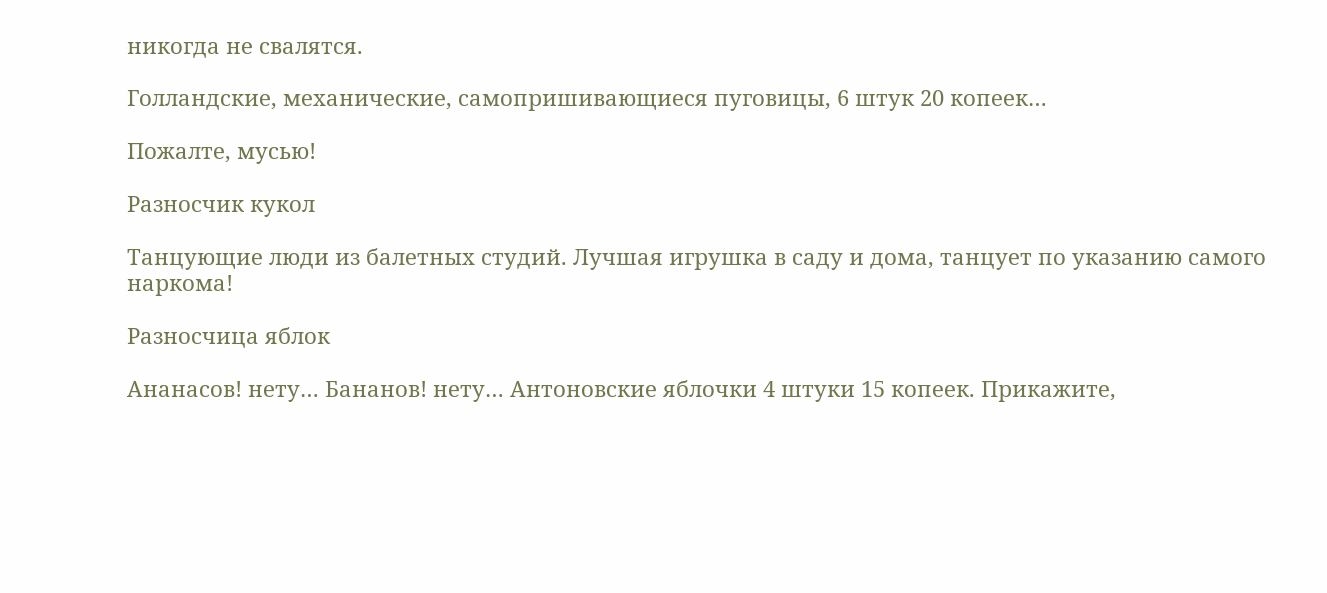никогда не свалятся.

Голландские, механические, самопришивающиеся пуговицы, 6 штук 20 копеек…

Пожалте, мусью!

Разносчик кукол

Танцующие люди из балетных студий. Лучшая игрушка в саду и дома, танцует по указанию самого наркома!

Разносчица яблок

Ананасов! нету… Бананов! нету… Антоновские яблочки 4 штуки 15 копеек. Прикажите,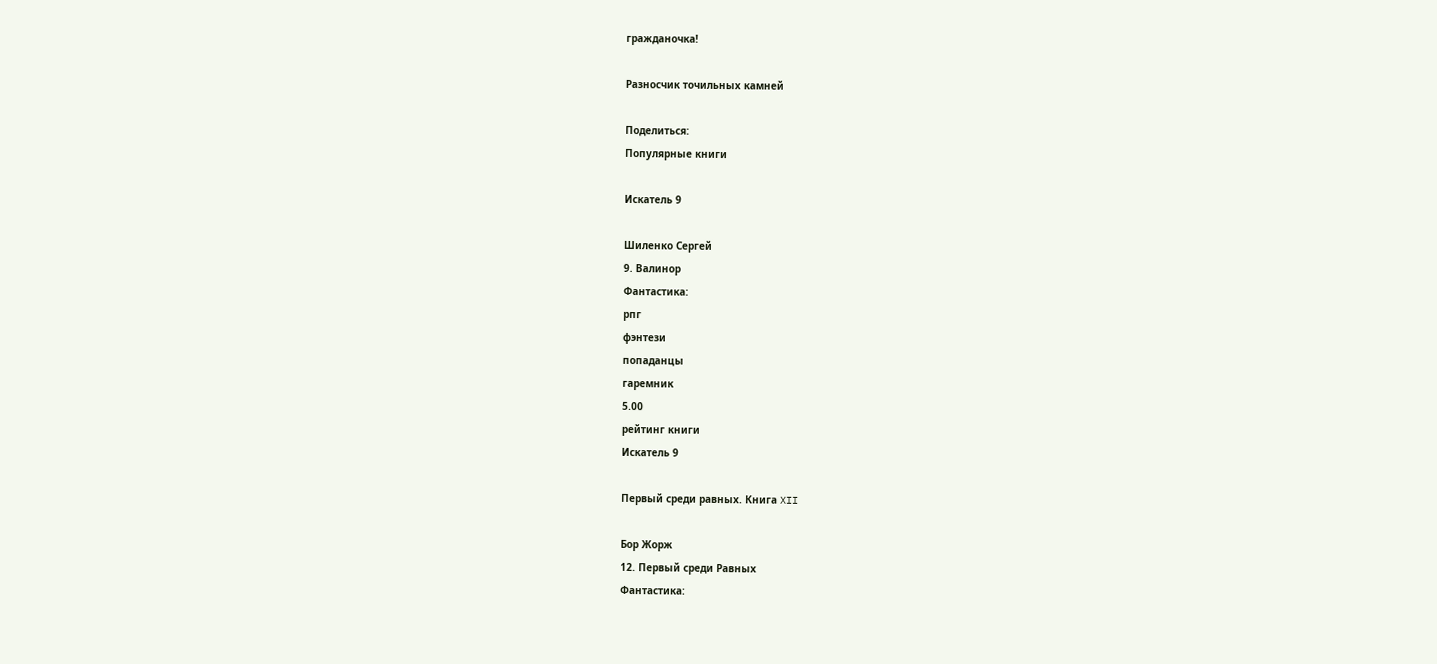гражданочка!

Разносчик точильных камней

Поделиться:
Популярные книги

Искатель 9

Шиленко Сергей
9. Валинор
Фантастика:
рпг
фэнтези
попаданцы
гаремник
5.00
рейтинг книги
Искатель 9

Первый среди равных. Книга XII

Бор Жорж
12. Первый среди Равных
Фантастика: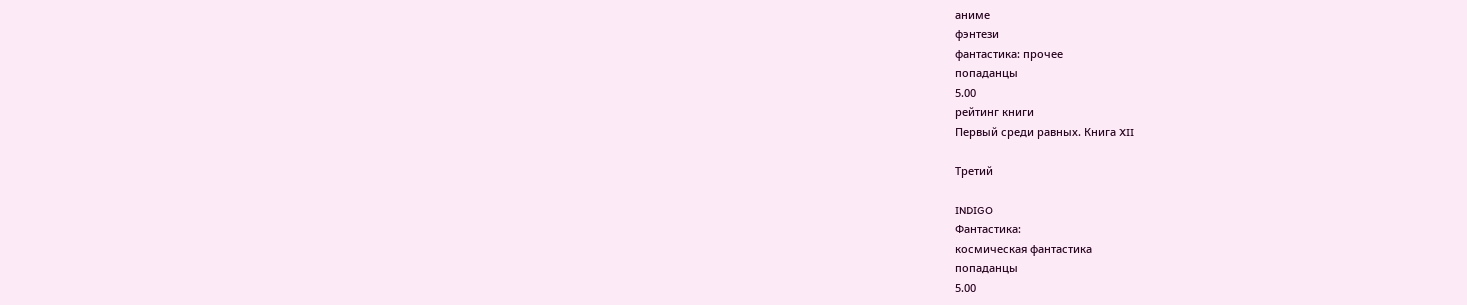аниме
фэнтези
фантастика: прочее
попаданцы
5.00
рейтинг книги
Первый среди равных. Книга XII

Третий

INDIGO
Фантастика:
космическая фантастика
попаданцы
5.00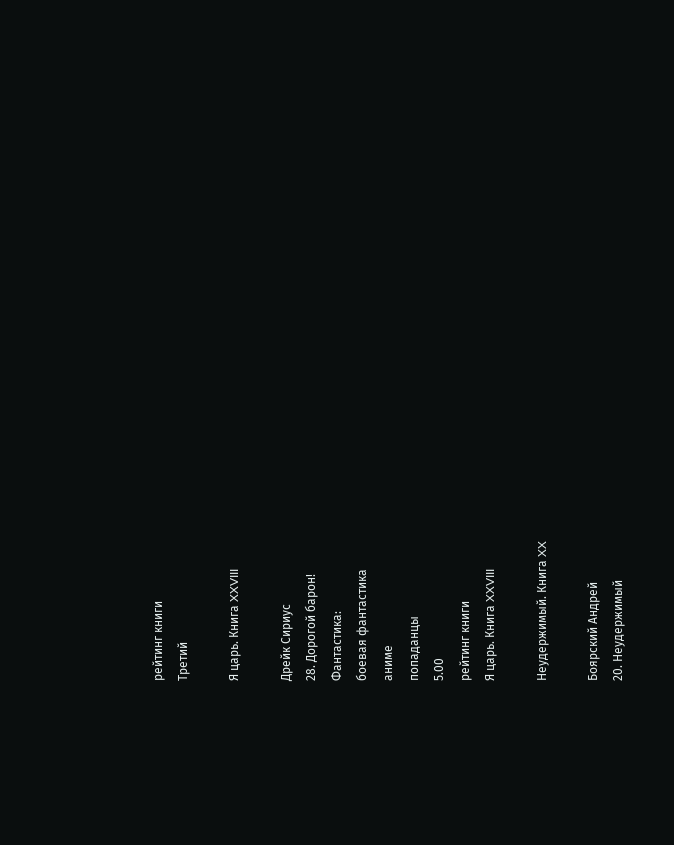рейтинг книги
Третий

Я царь. Книга XXVIII

Дрейк Сириус
28. Дорогой барон!
Фантастика:
боевая фантастика
аниме
попаданцы
5.00
рейтинг книги
Я царь. Книга XXVIII

Неудержимый. Книга XX

Боярский Андрей
20. Неудержимый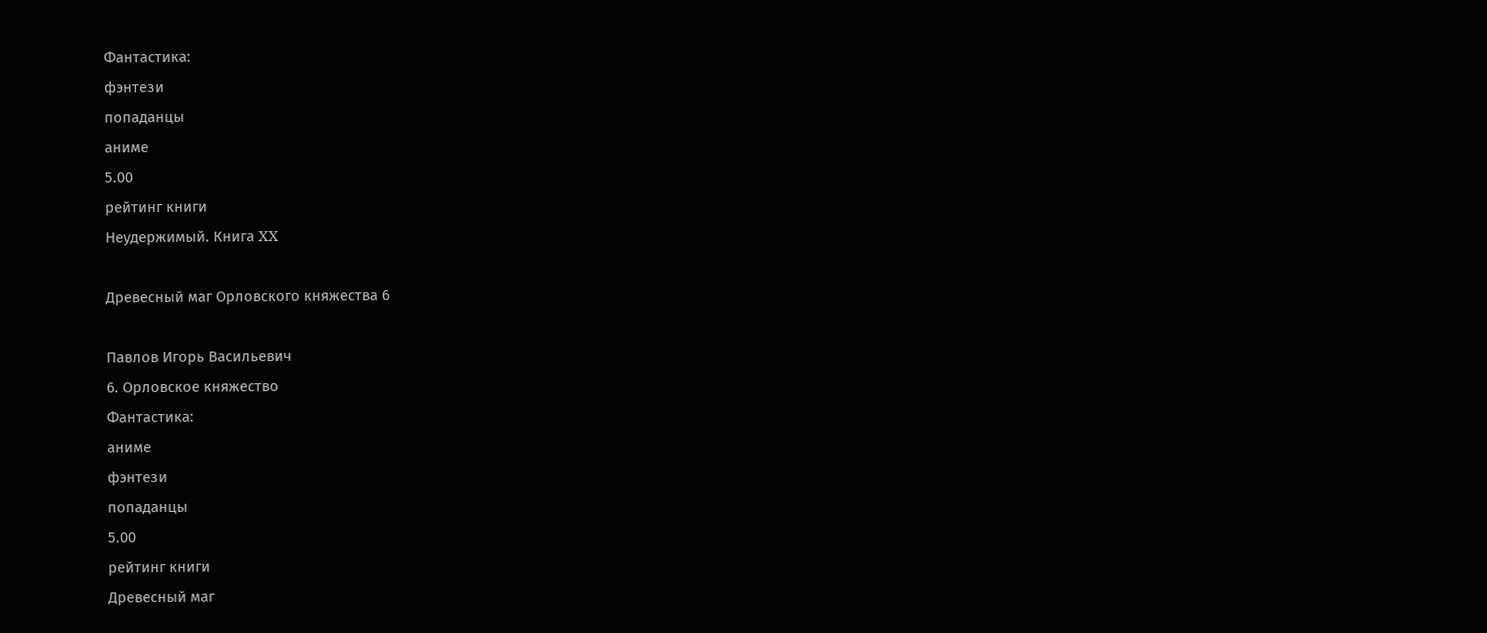Фантастика:
фэнтези
попаданцы
аниме
5.00
рейтинг книги
Неудержимый. Книга XX

Древесный маг Орловского княжества 6

Павлов Игорь Васильевич
6. Орловское княжество
Фантастика:
аниме
фэнтези
попаданцы
5.00
рейтинг книги
Древесный маг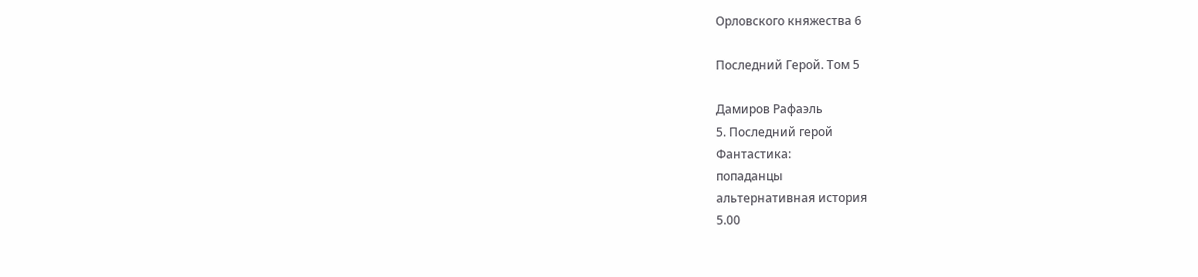Орловского княжества 6

Последний Герой. Том 5

Дамиров Рафаэль
5. Последний герой
Фантастика:
попаданцы
альтернативная история
5.00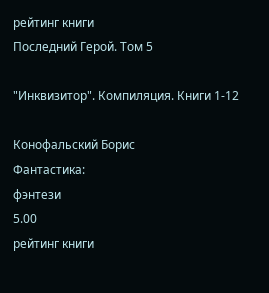рейтинг книги
Последний Герой. Том 5

"Инквизитор". Компиляция. Книги 1-12

Конофальский Борис
Фантастика:
фэнтези
5.00
рейтинг книги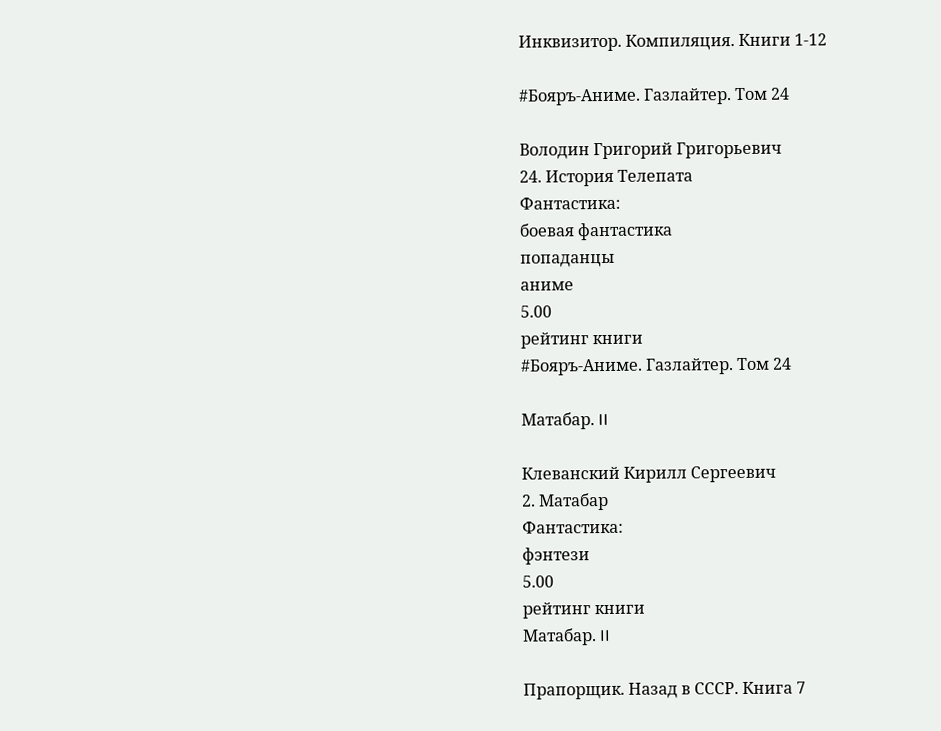Инквизитор. Компиляция. Книги 1-12

#Бояръ-Аниме. Газлайтер. Том 24

Володин Григорий Григорьевич
24. История Телепата
Фантастика:
боевая фантастика
попаданцы
аниме
5.00
рейтинг книги
#Бояръ-Аниме. Газлайтер. Том 24

Матабар. II

Клеванский Кирилл Сергеевич
2. Матабар
Фантастика:
фэнтези
5.00
рейтинг книги
Матабар. II

Прапорщик. Назад в СССР. Книга 7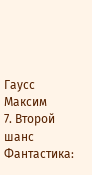Гаусс Максим
7. Второй шанс
Фантастика: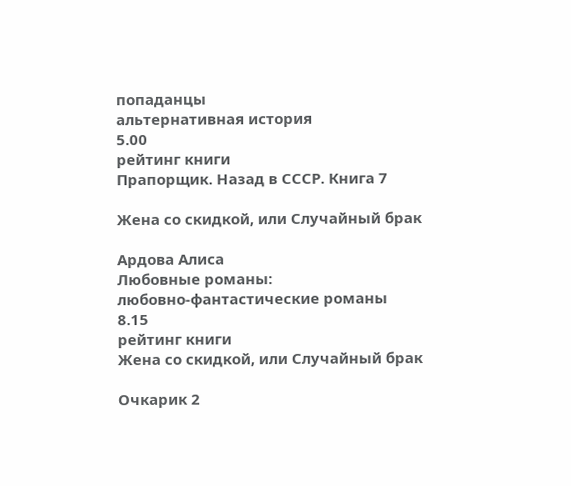попаданцы
альтернативная история
5.00
рейтинг книги
Прапорщик. Назад в СССР. Книга 7

Жена со скидкой, или Случайный брак

Ардова Алиса
Любовные романы:
любовно-фантастические романы
8.15
рейтинг книги
Жена со скидкой, или Случайный брак

Очкарик 2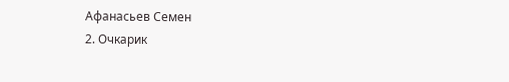Афанасьев Семен
2. Очкарик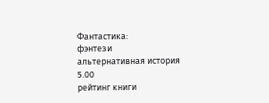Фантастика:
фэнтези
альтернативная история
5.00
рейтинг книги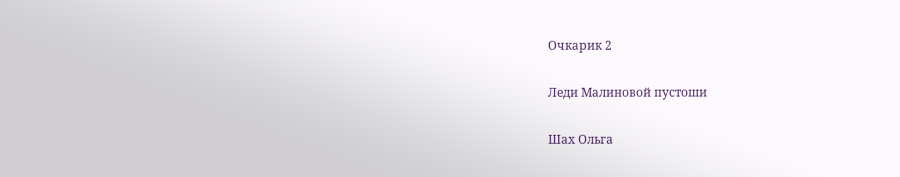Очкарик 2

Леди Малиновой пустоши

Шах Ольга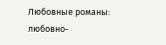Любовные романы:
любовно-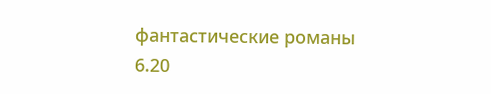фантастические романы
6.20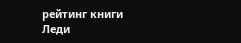рейтинг книги
Леди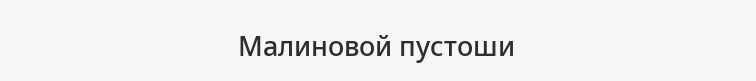Малиновой пустоши